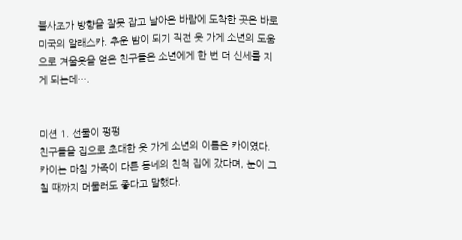불사조가 방향을 잘못 잡고 날아온 바람에 도착한 곳은 바로 미국의 알래스카. 추운 밤이 되기 직전 옷 가게 소년의 도움으로 겨울옷을 얻은 친구들은 소년에게 한 번 더 신세를 지게 되는데….


미션 1. 선물이 펑펑
친구들을 집으로 초대한 옷 가게 소년의 이름은 카이였다. 카이는 마침 가족이 다른 동네의 친척 집에 갔다며, 눈이 그칠 때까지 머물러도 좋다고 말했다.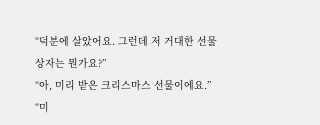“덕분에 살았어요. 그런데 저 거대한 선물 상자는 뭔가요?”
“아, 미리 받은 크리스마스 선물이에요.”
“미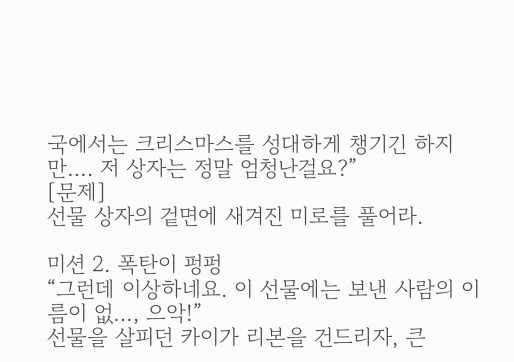국에서는 크리스마스를 성대하게 챙기긴 하지만…. 저 상자는 정말 엄청난걸요?”
[문제]
선물 상자의 겉면에 새겨진 미로를 풀어라.

미션 2. 폭탄이 펑펑
“그런데 이상하네요. 이 선물에는 보낸 사람의 이름이 없…, 으악!”
선물을 살피던 카이가 리본을 건드리자, 큰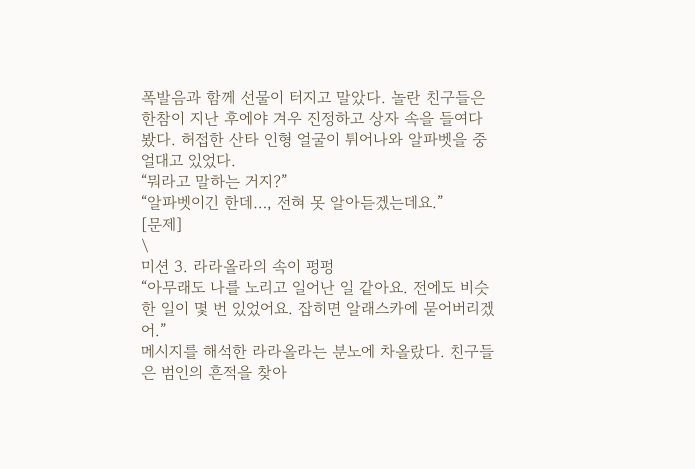폭발음과 함께 선물이 터지고 말았다. 놀란 친구들은 한참이 지난 후에야 겨우 진정하고 상자 속을 들여다봤다. 허접한 산타 인형 얼굴이 튀어나와 알파벳을 중얼대고 있었다.
“뭐라고 말하는 거지?”
“알파벳이긴 한데…, 전혀 못 알아듣겠는데요.”
[문제]
\
미션 3. 라라올라의 속이 펑펑
“아무래도 나를 노리고 일어난 일 같아요. 전에도 비슷한 일이 몇 번 있었어요. 잡히면 알래스카에 묻어버리겠어.”
메시지를 해석한 라라올라는 분노에 차올랐다. 친구들은 범인의 흔적을 찾아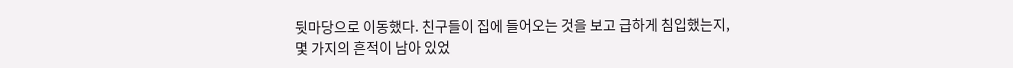뒷마당으로 이동했다. 친구들이 집에 들어오는 것을 보고 급하게 침입했는지,
몇 가지의 흔적이 남아 있었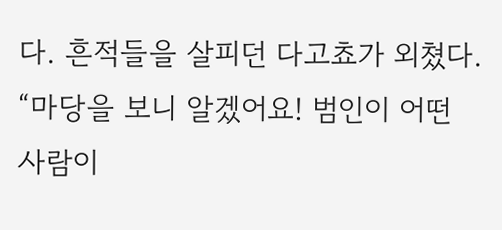다. 흔적들을 살피던 다고쵸가 외쳤다.
“마당을 보니 알겠어요! 범인이 어떤 사람이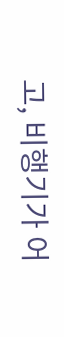고, 비행기가 어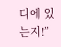디에 있는지!”